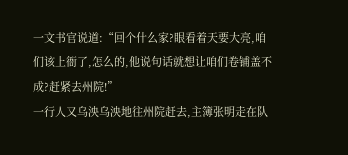一文书官说道:“回个什么家?眼看着天要大亮,咱们该上衙了,怎么的,他说句话就想让咱们卷铺盖不成?赶紧去州院!”
一行人又乌泱乌泱地往州院赶去,主簿张明走在队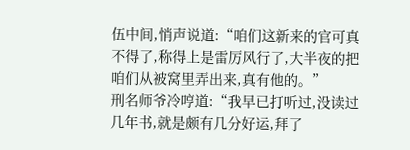伍中间,悄声说道:“咱们这新来的官可真不得了,称得上是雷厉风行了,大半夜的把咱们从被窝里弄出来,真有他的。”
刑名师爷冷哼道:“我早已打听过,没读过几年书,就是颇有几分好运,拜了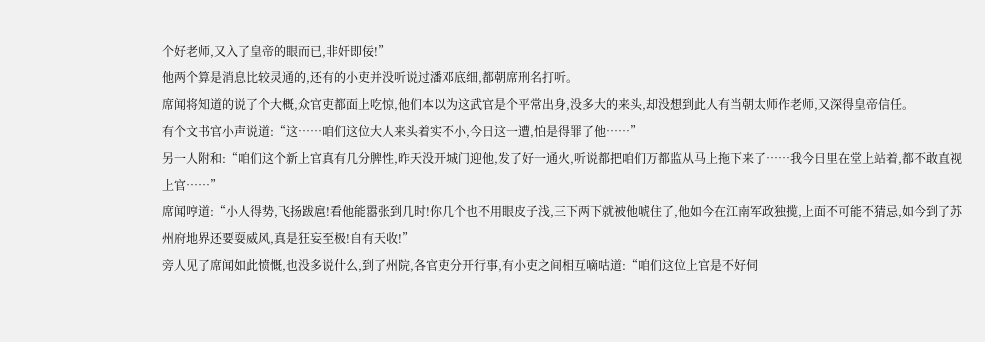个好老师,又入了皇帝的眼而已,非奸即佞!”
他两个算是消息比较灵通的,还有的小吏并没听说过潘邓底细,都朝席刑名打听。
席闻将知道的说了个大概,众官吏都面上吃惊,他们本以为这武官是个平常出身,没多大的来头,却没想到此人有当朝太师作老师,又深得皇帝信任。
有个文书官小声说道:“这……咱们这位大人来头着实不小,今日这一遭,怕是得罪了他……”
另一人附和:“咱们这个新上官真有几分脾性,昨天没开城门迎他,发了好一通火,听说都把咱们万都监从马上拖下来了……我今日里在堂上站着,都不敢直视上官……”
席闻哼道:“小人得势,飞扬跋扈!看他能嚣张到几时!你几个也不用眼皮子浅,三下两下就被他唬住了,他如今在江南军政独揽,上面不可能不猜忌,如今到了苏州府地界还要耍威风,真是狂妄至极!自有天收!”
旁人见了席闻如此愤慨,也没多说什么,到了州院,各官吏分开行事,有小吏之间相互嘀咕道:“咱们这位上官是不好伺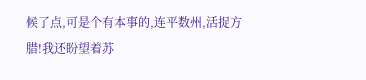候了点,可是个有本事的,连平数州,活捉方腊!我还盼望着苏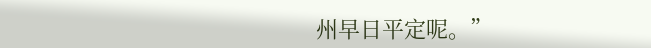州早日平定呢。”